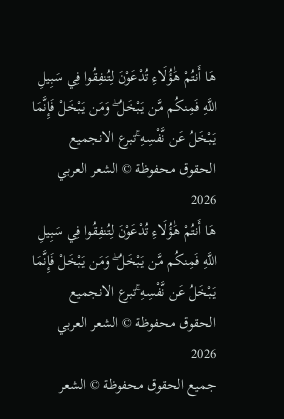هَا أَنتُمْ هَٰؤُلَاءِ تُدْعَوْنَ لِتُنفِقُوا فِي سَبِيلِ اللَّهِ فَمِنكُم مَّن يَبْخَلُ ۖ وَمَن يَبْخَلْ فَإِنَّمَا يَبْخَلُ عَن نَّفْسِهِ ۚتبرع الانجميع الحقوق محفوظة © الشعر العربي 2026
هَا أَنتُمْ هَٰؤُلَاءِ تُدْعَوْنَ لِتُنفِقُوا فِي سَبِيلِ اللَّهِ فَمِنكُم مَّن يَبْخَلُ ۖ وَمَن يَبْخَلْ فَإِنَّمَا يَبْخَلُ عَن نَّفْسِهِ ۚتبرع الانجميع الحقوق محفوظة © الشعر العربي 2026
جميع الحقوق محفوظة © الشعر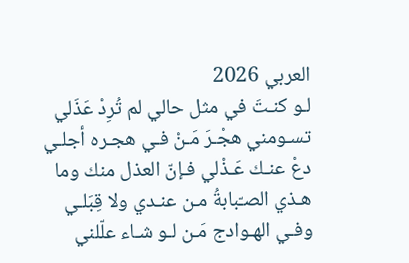العربي 2026
لـو كنـتَ في مثل حالي لم تُرِدْ عَذَلي
تسـومني هجْـرَ مَـنْ فـي هجـره أجلـي
دعْ عنـك عَـذْلي فـإنّ العذل منك وما
هـذي الصـّبابةُ مـن عنـدي ولا قِبَلـي
وفـي الهـوادج مَـن لـو شـاء علّلني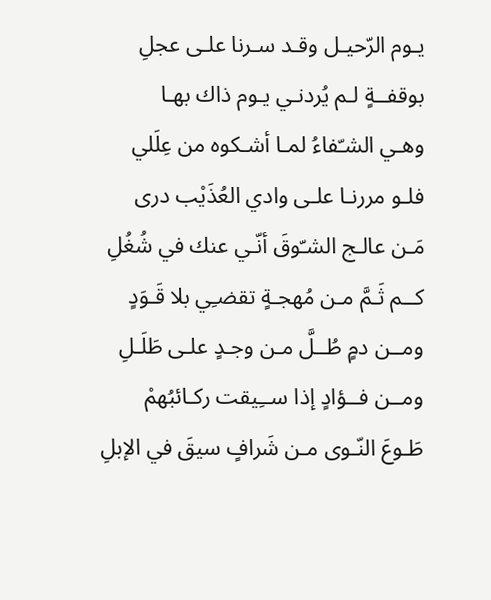يـوم الرّحيـل وقـد سـرنا علـى عجلِ
بوقفــةٍ لـم يُردنـي يـوم ذاك بهـا
وهـي الشـّفاءُ لمـا أشـكوه من عِلَلي
فلـو مررنـا علـى وادي العُذَيْب درى
مَـن عالـج الشـّوقَ أنّـي عنك في شُغُلِ
كــم ثَـمَّ مـن مُهجـةٍ تقضـِي بلا قَـوَدٍ
ومــن دمٍ طُــلَّ مـن وجـدٍ علـى طَلَـلِ
ومــن فــؤادٍ إذا ســِيقت ركـائبُهمْ
طَـوعَ النّـوى مـن شَرافٍ سيقَ في الإبلِ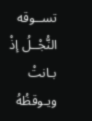تســوقه النُّجْــلُ إذْ بـانتْ ويـوقظُهُ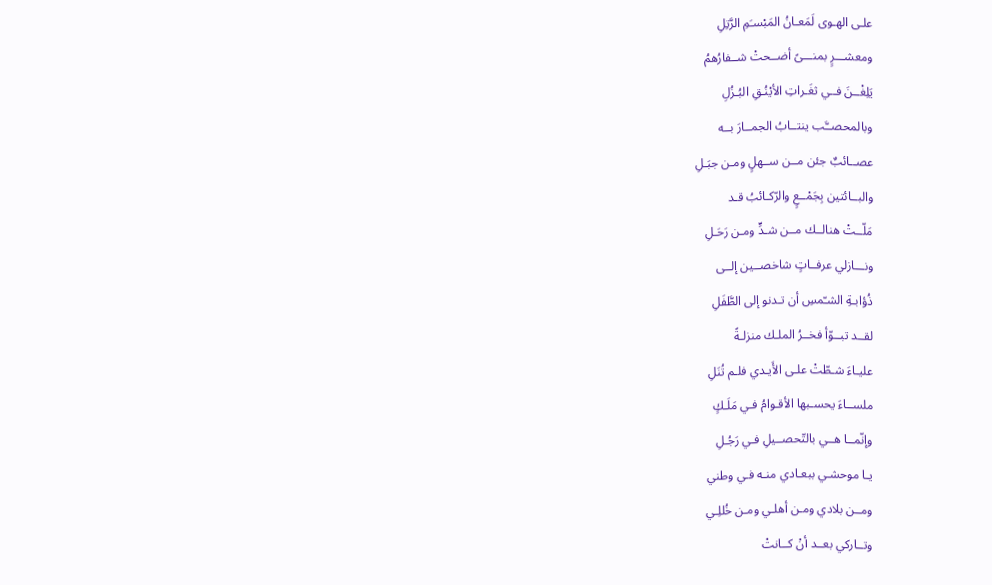علـى الهـوى لَمَعـانُ المَبْسـَمِ الرَّتِلِ
ومعشـــرٍ بمنـــىً أضــحتْ شــفارُهمُ
يَلِغْــنَ فــي ثغَـراتِ الأيْنُـقِ البُـزُلِ
وبالمحصــَّب ينتــابُ الجمــارَ بــه
عصــائبٌ جئن مــن ســهلٍ ومـن جبَـلِ
والبــائتين بِجَمْــعٍ والرّكـائبُ قـد
مَلّــتْ هنالــك مــن شـدٍّ ومـن رَحَـلِ
ونـــازلي عرفــاتٍ شاخصــين إلــى
ذُؤابـةِ الشـّمسِ أن تـدنو إلى الطَّفَلِ
لقــد تبــوّأ فخــرُ الملـك منزلـةً
عليـاءَ شـطّتْ علـى الأَيـدي فلـم تُنَلِ
ملســاءَ يحسـبها الأقـوامُ فـي مَلَـكٍ
وإنّمــا هــي بالتّحصــيلِ فـي رَجُـلِ
يـا موحشـي ببعـادي منـه فـي وطني
ومــن بلادي ومـن أهلـي ومـن خُللِـي
وتــاركي بعــد أنْ كــانتْ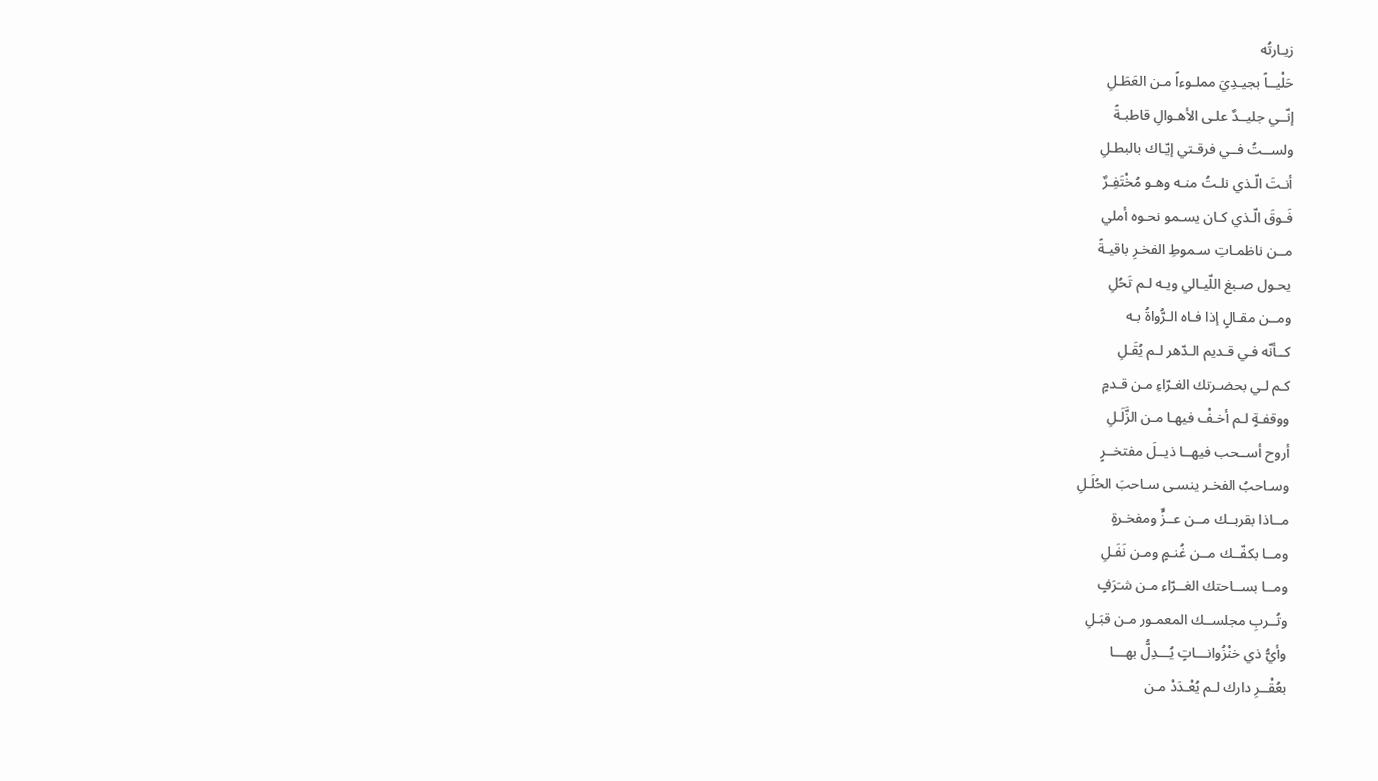زيـارتُه
حَلْيــاً بجيـدِيَ مملـوءاً مـن العَطَـلِ
إنّــي جليــدٌ علـى الأهـوالِ قاطبـةً
ولســتُ فــي فرقـتي إيّـاك بالبطـلِ
أنـتَ الّـذي نلـتُ منـه وهـو مُخْتَفِـرٌ
فَـوقَ الّـذي كـان يسـمو نحـوه أملي
مــن ناظمـاتِ سـموطِ الفخـرِ باقيـةً
يحـول صـبغ اللّيـالي ويـه لـم تَحُلِ
ومــن مقـالٍ إذا فـاه الـرُّواةُ بـه
كــأنّه فـي قـديم الـدّهر لـم يُقَـلِ
كـم لـي بحضـرتك الغـرّاءِ مـن قـدمٍ
ووقفـةٍ لـم أخـفْ فيهـا مـن الزَّلَـلِ
أروح أســحب فيهــا ذيــلَ مفتخــرٍ
وسـاحبُ الفخـر ينسـى سـاحبَ الحُلَـلِ
مــاذا بقربــك مــن عــزٍّ ومفخـرةٍ
ومــا بكفّــك مــن غُنـمٍ ومـن نَفَـلِ
ومــا بســاحتك الغــرّاء مـن شـَرَفٍ
وتُــربِ مجلســك المعمـور مـن قبَـلِ
وأيُّ ذي خنْزُوانـــاتٍ يُـــدِلُّ بهـــا
بعُقْــرِ دارك لـم يُعْـدَدْ مـن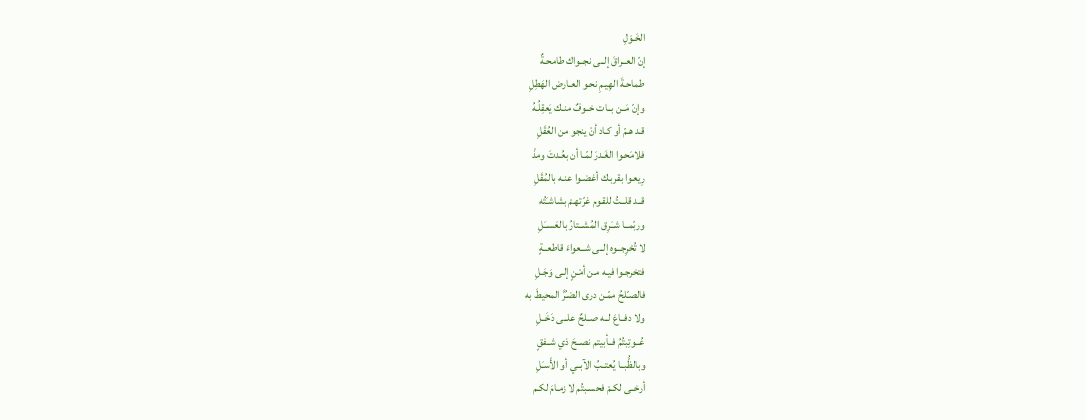الخَـوَلِ
إنّ العــراقَ إلــى نجــواك طامحـةٌ
طماحـةَ الهِيـمِ نحـو العـارض الهَطِلِ
وإنّ مَــن بــات خــوفٌ منـك يَعقِلُـهُ
قـد هـمّ أو كـاد أنْ ينجو من العُقَلِ
فلامَحـوا الغَـدرَ لمّـا أن بعُـدتَ ومذْ
رِيعـوا بقربـك أغضـوا عنـه بالمُقَلِ
قــد قلــتُ للقـوم غرّتهـمْ بشاشـَتُه
وربّمــا شــَرِق المُشــتارُ بالعَســَلِ
لا تُحْرِجــوه إلــى شــعواءَ قاطعــةٍ
فتخرجـوا فيـه مـن أمْـنٍ إلـى وَجَـلِ
فالصـّلحُ ممّـن درى الضـُرَّ المحيطَ به
ولا دفــاعَ لــه صــلحٌ علــى دَخَــلِ
عُــوتِبتُمُ فــأبيتم نصــحَ ذي شــفقٍ
وبالظُّبــا يُعتــبُ الآبــي أو الأَسـَلِ
أرخــى لكـمْ فحسـبتُم لا زمـامَ لكـم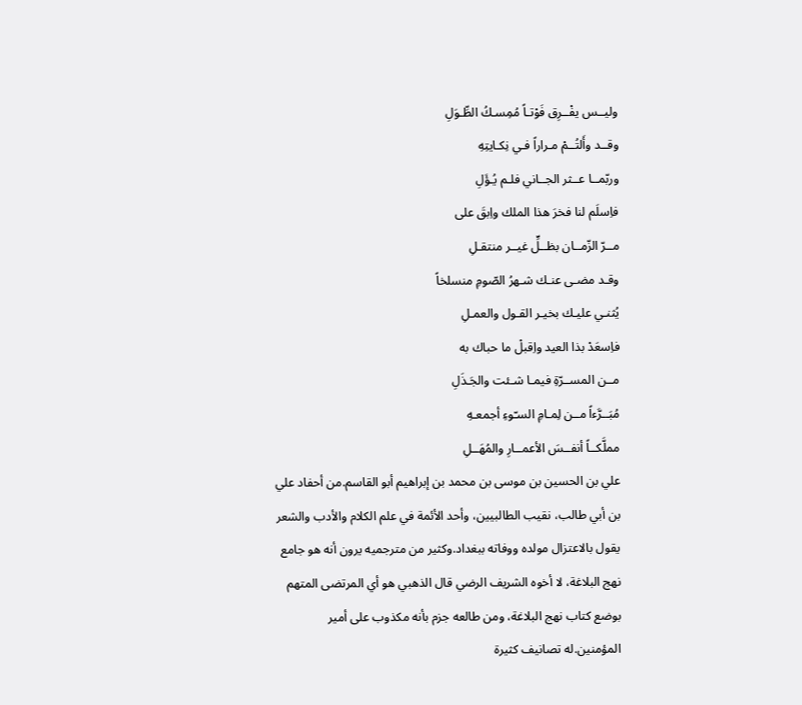وليــس يفْــرِق فَوْتـاً مُمِسـكُ الطِّـوَلِ
وقــد وأَلتُــمْ مـراراً فـي نِكـايتِهِ
وربّمــا عــثر الجــاني فلـم يُـؤَلِ
فاِسلَم لنا فخرَ هذا الملك واِبقَ على
مــرّ الزّمــان بظــلٍّ غيــر منتقـلِ
وقـد مضـى عنـك شـهرُ الصّومِ منسلخاً
يُثنـي عليـك بخيـر القـول والعمـلِ
فاِسعَدْ بذا العيد واِقبلْ ما حباك به
مــن المســرّةِ فيمـا شـئت والجَـذَلِ
مُبَــرَّءاً مــن لِمـامِ السـّوءِ أجمعـهِ
مملَّكــاً أنفــسَ الأعمــارِ والمُهَــلِ
علي بن الحسين بن موسى بن محمد بن إبراهيم أبو القاسم.من أحفاد علي بن أبي طالب، نقيب الطالبيين، وأحد الأئمة في علم الكلام والأدب والشعر يقول بالاعتزال مولده ووفاته ببغداد.وكثير من مترجميه يرون أنه هو جامع نهج البلاغة، لا أخوه الشريف الرضي قال الذهبي هو أي المرتضى المتهم بوضع كتاب نهج البلاغة، ومن طالعه جزم بأنه مكذوب على أمير المؤمنين.له تصانيف كثيرة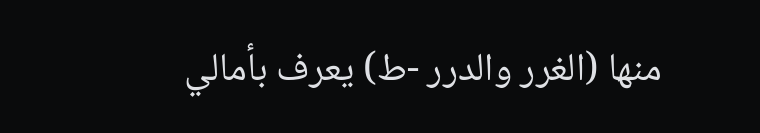منها (الغرر والدرر -ط) يعرف بأمالي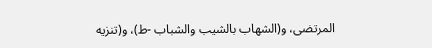المرتضى، و(الشهاب بالشيب والشباب -ط)، و(تنزيه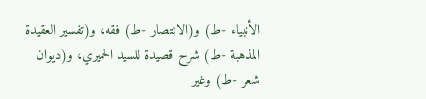الأنبياء -ط) و(الانتصار -ط) فقه، و(تفسير العقيدة المذهبة -ط) شرح قصيدة للسيد الحميري، و(ديوان شعر -ط) وغير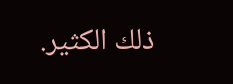ذلك الكثير.